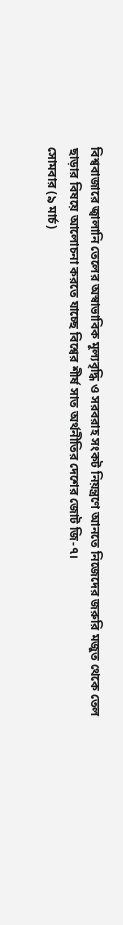বিশ্ববাজারে জ্বালানি তেলের অস্বাভাবিক মূল্যবৃদ্ধি ও সরবরাহ সংকট নিয়ন্ত্রণে আনতে নিজেদের জরুরি মজুত থেকে তেল ছাড়ার বিষয়ে আলোচনা করতে যাচ্ছে বিশ্বের শীর্ষ সাত অর্থনীতির দেশের জোট জি-৭।
সোমবার (৯ মার্চ)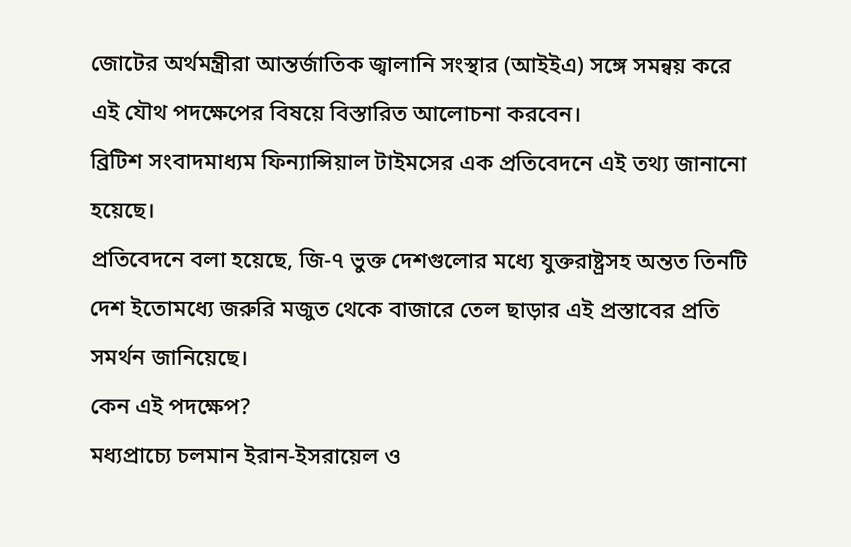জোটের অর্থমন্ত্রীরা আন্তর্জাতিক জ্বালানি সংস্থার (আইইএ) সঙ্গে সমন্বয় করে এই যৌথ পদক্ষেপের বিষয়ে বিস্তারিত আলোচনা করবেন।
ব্রিটিশ সংবাদমাধ্যম ফিন্যান্সিয়াল টাইমসের এক প্রতিবেদনে এই তথ্য জানানো হয়েছে।
প্রতিবেদনে বলা হয়েছে, জি-৭ ভুক্ত দেশগুলোর মধ্যে যুক্তরাষ্ট্রসহ অন্তত তিনটি দেশ ইতোমধ্যে জরুরি মজুত থেকে বাজারে তেল ছাড়ার এই প্রস্তাবের প্রতি সমর্থন জানিয়েছে।
কেন এই পদক্ষেপ?
মধ্যপ্রাচ্যে চলমান ইরান-ইসরায়েল ও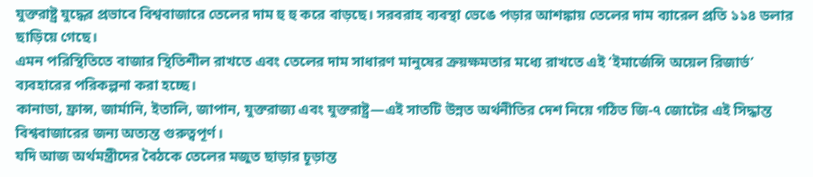যুক্তরাষ্ট্র যুদ্ধের প্রভাবে বিশ্ববাজারে তেলের দাম হু হু করে বাড়ছে। সরবরাহ ব্যবস্থা ভেঙে পড়ার আশঙ্কায় তেলের দাম ব্যারেল প্রতি ১১৪ ডলার ছাড়িয়ে গেছে।
এমন পরিস্থিতিতে বাজার স্থিতিশীল রাখতে এবং তেলের দাম সাধারণ মানুষের ক্রয়ক্ষমতার মধ্যে রাখতে এই ‘ইমার্জেন্সি অয়েল রিজার্ভ’ ব্যবহারের পরিকল্পনা করা হচ্ছে।
কানাডা, ফ্রান্স, জার্মানি, ইতালি, জাপান, যুক্তরাজ্য এবং যুক্তরাষ্ট্র—এই সাতটি উন্নত অর্থনীতির দেশ নিয়ে গঠিত জি-৭ জোটের এই সিদ্ধান্ত বিশ্ববাজারের জন্য অত্যন্ত গুরুত্বপূর্ণ।
যদি আজ অর্থমন্ত্রীদের বৈঠকে তেলের মজুত ছাড়ার চূড়ান্ত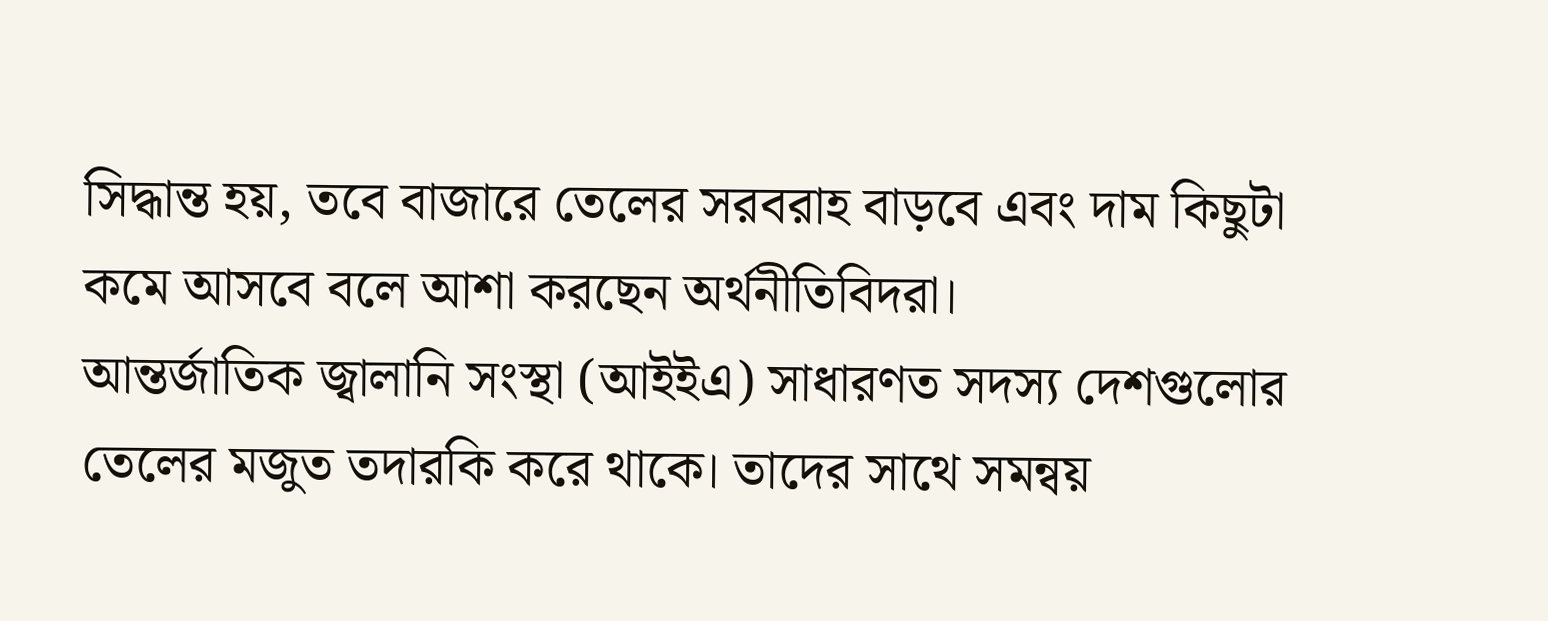সিদ্ধান্ত হয়, তবে বাজারে তেলের সরবরাহ বাড়বে এবং দাম কিছুটা কমে আসবে বলে আশা করছেন অর্থনীতিবিদরা।
আন্তর্জাতিক জ্বালানি সংস্থা (আইইএ) সাধারণত সদস্য দেশগুলোর তেলের মজুত তদারকি করে থাকে। তাদের সাথে সমন্বয়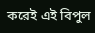করেই এই বিপুল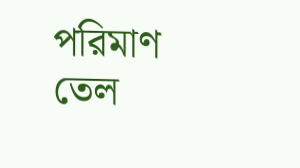পরিমাণ তেল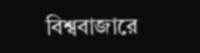বিশ্ববাজারে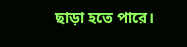ছাড়া হতে পারে।